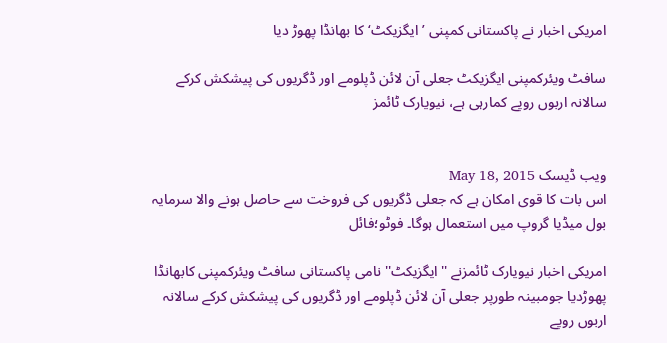امریکی اخبار نے پاکستانی کمپنی ’ایگزیکٹ‘ کا بھانڈا پھوڑ دیا

سافٹ ویئرکمپنی ایگزیکٹ جعلی آن لائن ڈپلومے اور ڈگریوں کی پیشکش کرکے سالانہ اربوں روپے کمارہی ہے، نیویارک ٹائمز


ویب ڈیسک May 18, 2015
اس بات کا قوی امکان ہے کہ جعلی ڈگریوں کی فروخت سے حاصل ہونے والا سرمایہ بول میڈیا گروپ میں استعمال ہوگا۔ فوٹو؛فائل

امریکی اخبار نیویارک ٹائمزنے ''ایگزیکٹ'' نامی پاکستانی سافٹ ویئرکمپنی کابھانڈا پھوڑدیا جومبینہ طورپر جعلی آن لائن ڈپلومے اور ڈگریوں کی پیشکش کرکے سالانہ اربوں روپے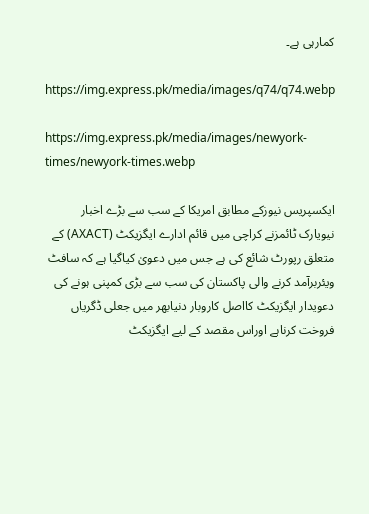کمارہی ہے۔

https://img.express.pk/media/images/q74/q74.webp

https://img.express.pk/media/images/newyork-times/newyork-times.webp

ایکسپریس نیوزکے مطابق امریکا کے سب سے بڑے اخبار نیویارک ٹائمزنے کراچی میں قائم ادارے ایگزیکٹ (AXACT) کے متعلق رپورٹ شائع کی ہے جس میں دعویٰ کیاگیا ہے کہ سافٹ ویئربرآمد کرنے والی پاکستان کی سب سے بڑی کمپنی ہونے کی دعویدار ایگزیکٹ کااصل کاروبار دنیابھر میں جعلی ڈگریاں فروخت کرناہے اوراس مقصد کے لیے ایگزیکٹ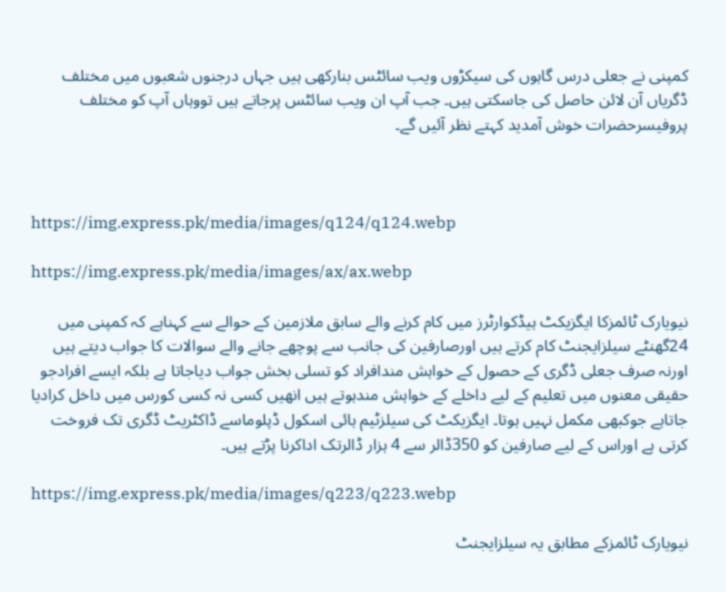کمپنی نے جعلی درس گاہوں کی سیکڑوں ویب سائٹس بنارکھی ہیں جہاں درجنوں شعبوں میں مختلف ڈگریاں آن لائن حاصل کی جاسکتی ہیں۔ جب آپ ان ویب سائٹس پرجاتے ہیں تووہاں آپ کو مختلف پروفیسرحضرات خوش آمدید کہتے نظر آئیں گے۔



https://img.express.pk/media/images/q124/q124.webp

https://img.express.pk/media/images/ax/ax.webp

نیویارک ٹائمزکا ایگزیکٹ ہیڈکوارٹرز میں کام کرنے والے سابق ملازمین کے حوالے سے کہناہے کہ کمپنی میں 24گھنٹے سیلزایجنٹ کام کرتے ہیں اورصارفین کی جانب سے پوچھے جانے والے سوالات کا جواب دیتے ہیں اورنہ صرف جعلی ڈگری کے حصول کے خواہش مندافراد کو تسلی بخش جواب دیاجاتا ہے بلکہ ایسے افرادجو حقیقی معنوں میں تعلیم کے لیے داخلے کے خواہش مندہوتے ہیں انھیں کسی نہ کسی کورس میں داخل کرادیا جاتاہے جوکبھی مکمل نہیں ہوتا۔ ایگزیکٹ کی سیلزٹیم ہائی اسکول ڈپلوماسے ڈاکٹریٹ ڈگری تک فروخت کرتی ہے اوراس کے لیے صارفین کو 350ڈالر سے 4 ہزار ڈالرتک اداکرنا پڑتے ہیں۔

https://img.express.pk/media/images/q223/q223.webp

نیویارک ٹائمزکے مطابق یہ سیلزایجنٹ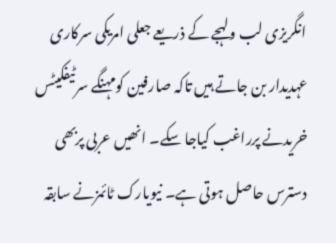انگریزی لب ولہجے کے ذریعے جعلی امریکی سرکاری عہدیدار بن جاتے ہیں تاکہ صارفین کومہنگے سرٹیفکیٹس خریدنے پرراغب کیاجا سکے۔ انھیں عربی پربھی دسترس حاصل ہوتی ہے۔ نیویارک ٹائمزنے سابقہ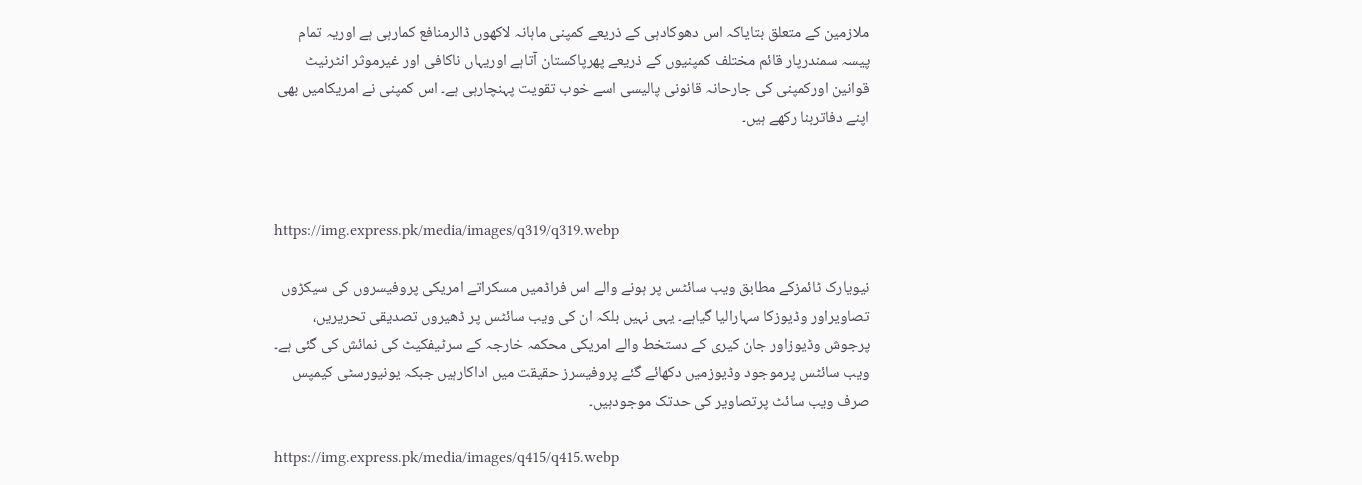ملازمین کے متعلق بتایاکہ اس دھوکادہی کے ذریعے کمپنی ماہانہ لاکھوں ڈالرمنافع کمارہی ہے اوریہ تمام پیسہ سمندرپار قائم مختلف کمپنیوں کے ذریعے پھرپاکستان آتاہے اوریہاں ناکافی اور غیرموثر انٹرنیٹ قوانین اورکمپنی کی جارحانہ قانونی پالیسی اسے خوب تقویت پہنچارہی ہے۔ اس کمپنی نے امریکامیں بھی اپنے دفاتربنا رکھے ہیں۔



https://img.express.pk/media/images/q319/q319.webp

نیویارک ٹائمزکے مطابق ویب سائٹس پر ہونے والے اس فراڈمیں مسکراتے امریکی پروفیسروں کی سیکڑوں تصاویراور وڈیوزکا سہارالیا گیاہے۔ یہی نہیں بلکہ ان کی ویب سائٹس پر ڈھیروں تصدیقی تحریریں، پرجوش وڈیوزاور جان کیری کے دستخط والے امریکی محکمہ خارجہ کے سرٹیفکیٹ کی نمائش کی گئی ہے۔ ویب سائٹس پرموجود وڈیوزمیں دکھائے گئے پروفیسرز حقیقت میں اداکارہیں جبکہ یونیورسٹی کیمپس صرف ویب سائٹ پرتصاویر کی حدتک موجودہیں۔

https://img.express.pk/media/images/q415/q415.webp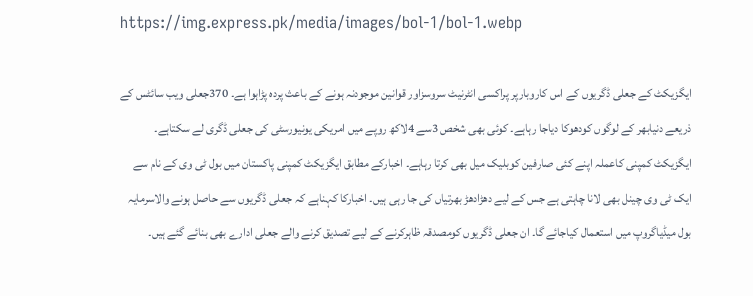https://img.express.pk/media/images/bol-1/bol-1.webp

ایگزیکٹ کے جعلی ڈگریوں کے اس کاروبارپر پراکسی انٹرنیٹ سروسزاور قوانین موجودنہ ہونے کے باعث پردہ پڑاہوا ہے۔ 370جعلی ویب سائٹس کے ذریعے دنیابھر کے لوگوں کودھوکا دیاجا رہاہے۔ کوئی بھی شخص 3سے 4لاکھ روپے میں امریکی یونیورسٹی کی جعلی ڈگری لے سکتاہے۔ ایگزیکٹ کمپنی کاعملہ اپنے کئی صارفین کوبلیک میل بھی کرتا رہاہے۔ اخبارکے مطابق ایگزیکٹ کمپنی پاکستان میں بول ٹی وی کے نام سے ایک ٹی وی چینل بھی لانا چاہتی ہے جس کے لیے دھڑادھڑ بھرتیاں کی جا رہی ہیں۔ اخبارکا کہناہے کہ جعلی ڈگریوں سے حاصل ہونے والاسرمایہ بول میڈیاگروپ میں استعمال کیاجائے گا۔ ان جعلی ڈگریوں کومصدقہ ظاہرکرنے کے لیے تصدیق کرنے والے جعلی ادارے بھی بنائے گئے ہیں۔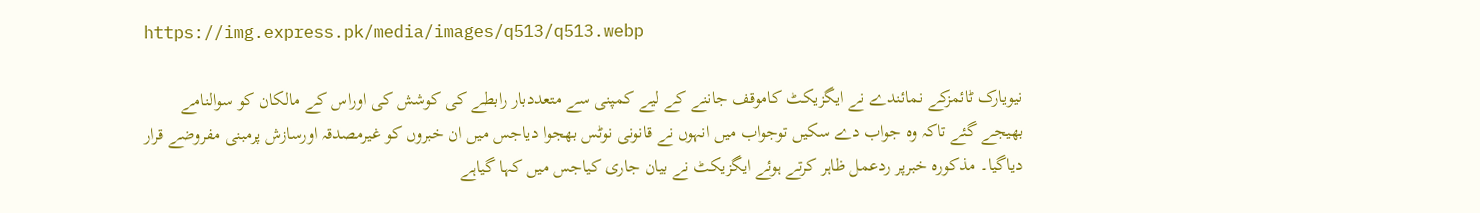https://img.express.pk/media/images/q513/q513.webp

نیویارک ٹائمزکے نمائندے نے ایگزیکٹ کاموقف جاننے کے لیے کمپنی سے متعددبار رابطے کی کوشش کی اوراس کے مالکان کو سوالنامے بھیجے گئے تاکہ وہ جواب دے سکیں توجواب میں انہوں نے قانونی نوٹس بھجوا دیاجس میں ان خبروں کو غیرمصدقہ اورسازش پرمبنی مفروضے قرار دیاگیا۔ مذکورہ خبرپر ردعمل ظاہر کرتے ہوئے ایگزیکٹ نے بیان جاری کیاجس میں کہا گیاہے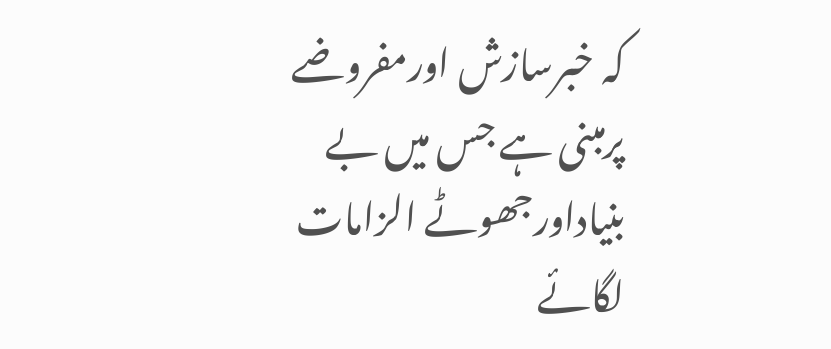کہ خبرسازش اورمفروضے پرمبنی ہے جس میں بے بنیاداورجھوٹے الزامات لگائے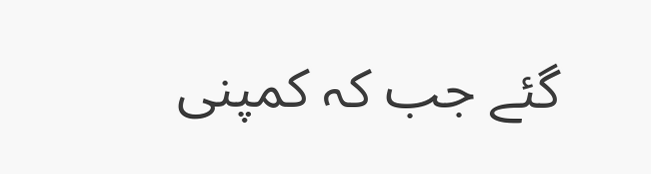گئے جب کہ کمپنی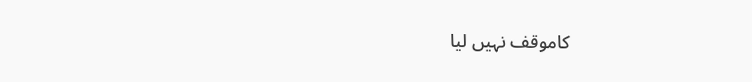کاموقف نہیں لیا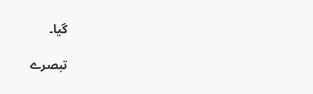گیا۔

تبصرے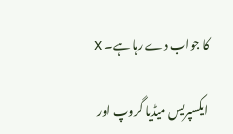کا جواب دے رہا ہے۔ X

ایکسپریس میڈیا گروپ اور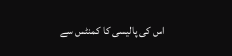اس کی پالیسی کا کمنٹس سے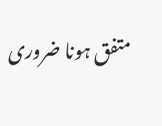متفق ہونا ضروری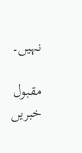نہیں۔

مقبول خبریں